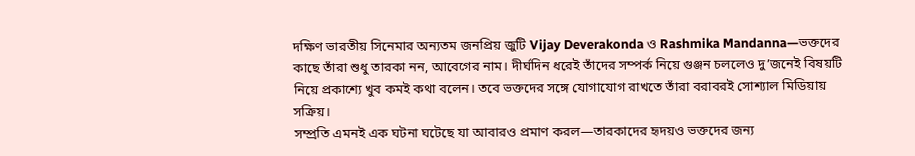দক্ষিণ ভারতীয় সিনেমার অন্যতম জনপ্রিয় জুটি Vijay Deverakonda ও Rashmika Mandanna—ভক্তদের কাছে তাঁরা শুধু তারকা নন, আবেগের নাম। দীর্ঘদিন ধরেই তাঁদের সম্পর্ক নিয়ে গুঞ্জন চললেও দু’জনেই বিষয়টি নিয়ে প্রকাশ্যে খুব কমই কথা বলেন। তবে ভক্তদের সঙ্গে যোগাযোগ রাখতে তাঁরা বরাবরই সোশ্যাল মিডিয়ায় সক্রিয়।
সম্প্রতি এমনই এক ঘটনা ঘটেছে যা আবারও প্রমাণ করল—তারকাদের হৃদয়ও ভক্তদের জন্য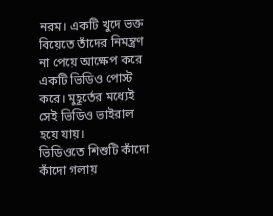নরম। একটি খুদে ভক্ত বিয়েতে তাঁদের নিমন্ত্রণ না পেয়ে আক্ষেপ করে একটি ভিডিও পোস্ট করে। মুহূর্তের মধ্যেই সেই ভিডিও ভাইরাল হয়ে যায়।
ভিডিওতে শিশুটি কাঁদো কাঁদো গলায়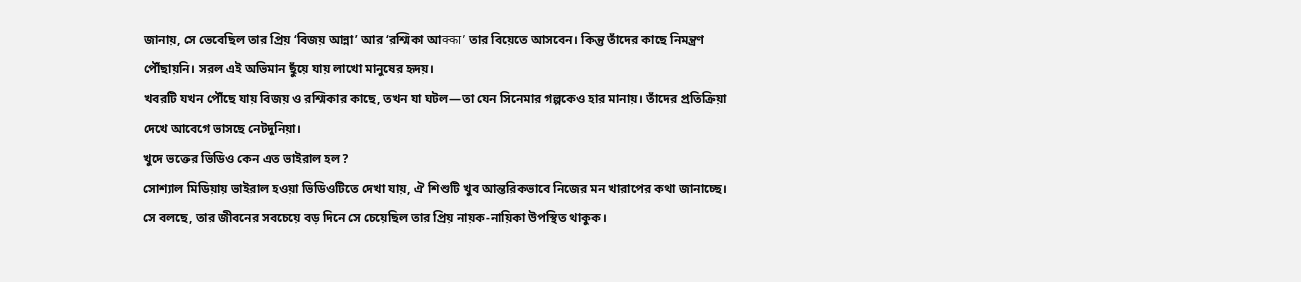জানায়, সে ভেবেছিল তার প্রিয় ‘বিজয় আন্না’ আর ‘রশ্মিকা আक्का’ তার বিয়েতে আসবেন। কিন্তু তাঁদের কাছে নিমন্ত্রণ পৌঁছায়নি। সরল এই অভিমান ছুঁয়ে যায় লাখো মানুষের হৃদয়।
খবরটি যখন পৌঁছে যায় বিজয় ও রশ্মিকার কাছে, তখন যা ঘটল—তা যেন সিনেমার গল্পকেও হার মানায়। তাঁদের প্রতিক্রিয়া দেখে আবেগে ভাসছে নেটদুনিয়া।
খুদে ভক্তের ভিডিও কেন এত ভাইরাল হল?
সোশ্যাল মিডিয়ায় ভাইরাল হওয়া ভিডিওটিতে দেখা যায়, ঐ শিশুটি খুব আন্তরিকভাবে নিজের মন খারাপের কথা জানাচ্ছে। সে বলছে, তার জীবনের সবচেয়ে বড় দিনে সে চেয়েছিল তার প্রিয় নায়ক-নায়িকা উপস্থিত থাকুক।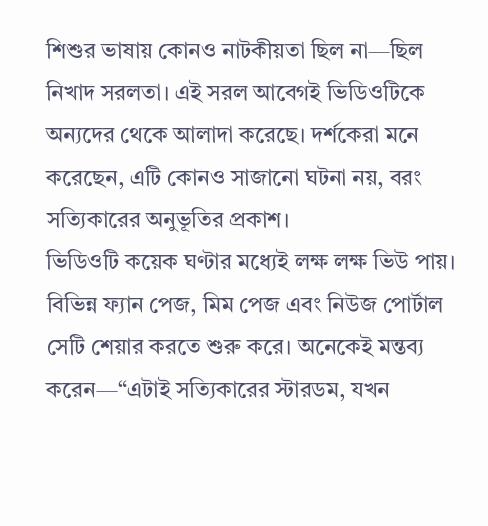শিশুর ভাষায় কোনও নাটকীয়তা ছিল না—ছিল নিখাদ সরলতা। এই সরল আবেগই ভিডিওটিকে অন্যদের থেকে আলাদা করেছে। দর্শকেরা মনে করেছেন, এটি কোনও সাজানো ঘটনা নয়, বরং সত্যিকারের অনুভূতির প্রকাশ।
ভিডিওটি কয়েক ঘণ্টার মধ্যেই লক্ষ লক্ষ ভিউ পায়। বিভিন্ন ফ্যান পেজ, মিম পেজ এবং নিউজ পোর্টাল সেটি শেয়ার করতে শুরু করে। অনেকেই মন্তব্য করেন—“এটাই সত্যিকারের স্টারডম, যখন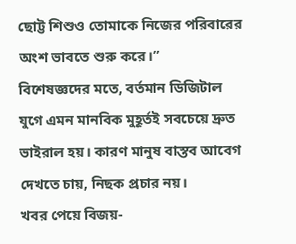ছোট্ট শিশুও তোমাকে নিজের পরিবারের অংশ ভাবতে শুরু করে।”
বিশেষজ্ঞদের মতে, বর্তমান ডিজিটাল যুগে এমন মানবিক মুহূর্তই সবচেয়ে দ্রুত ভাইরাল হয়। কারণ মানুষ বাস্তব আবেগ দেখতে চায়, নিছক প্রচার নয়।
খবর পেয়ে বিজয়-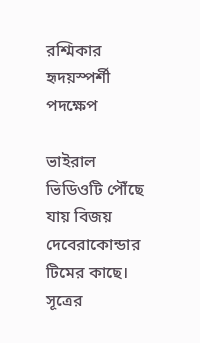রশ্মিকার হৃদয়স্পর্শী পদক্ষেপ

ভাইরাল ভিডিওটি পৌঁছে যায় বিজয় দেবেরাকোন্ডার টিমের কাছে। সূত্রের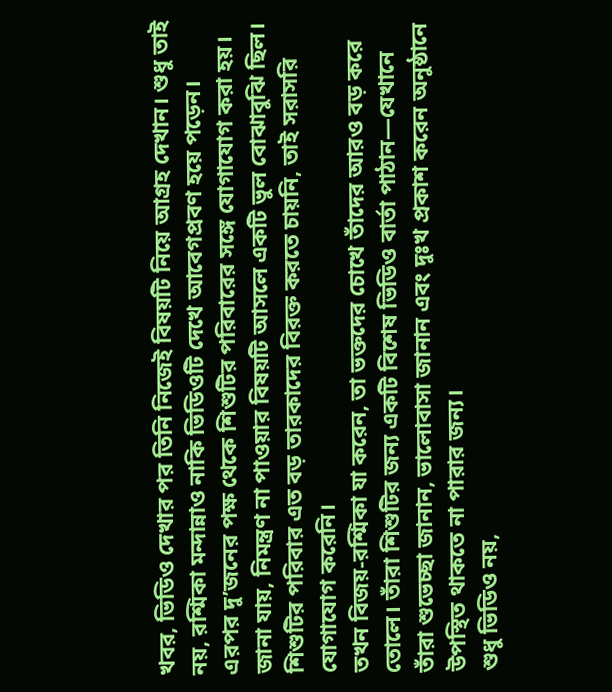খবর, ভিডিও দেখার পর তিনি নিজেই বিষয়টি নিয়ে আগ্রহ দেখান। শুধু তাই নয়, রশ্মিকা মন্দান্নাও নাকি ভিডিওটি দেখে আবেগপ্রবণ হয়ে পড়েন।
এরপর দু’জনের পক্ষ থেকে শিশুটির পরিবারের সঙ্গে যোগাযোগ করা হয়। জানা যায়, নিমন্ত্রণ না পাওয়ার বিষয়টি আসলে একটি ভুল বোঝাবুঝি ছিল। শিশুটির পরিবার এত বড় তারকাদের বিরক্ত করতে চায়নি, তাই সরাসরি যোগাযোগ করেনি।
তখন বিজয়-রশ্মিকা যা করেন, তা ভক্তদের চোখে তাঁদের আরও বড় করে তোলে। তাঁরা শিশুটির জন্য একটি বিশেষ ভিডিও বার্তা পাঠান—যেখানে তাঁরা শুভেচ্ছা জানান, ভালোবাসা জানান এবং দুঃখ প্রকাশ করেন অনুষ্ঠানে উপস্থিত থাকতে না পারার জন্য।
শুধু ভিডিও নয়,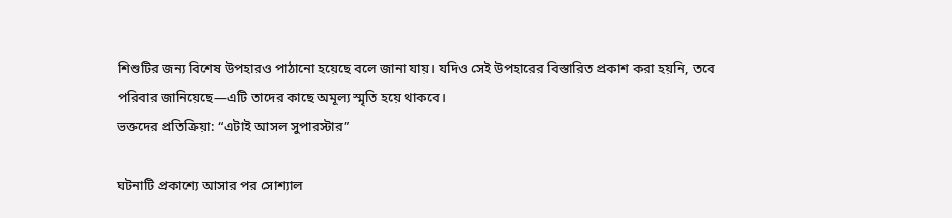শিশুটির জন্য বিশেষ উপহারও পাঠানো হয়েছে বলে জানা যায়। যদিও সেই উপহারের বিস্তারিত প্রকাশ করা হয়নি, তবে পরিবার জানিয়েছে—এটি তাদের কাছে অমূল্য স্মৃতি হয়ে থাকবে।
ভক্তদের প্রতিক্রিয়া: “এটাই আসল সুপারস্টার”

ঘটনাটি প্রকাশ্যে আসার পর সোশ্যাল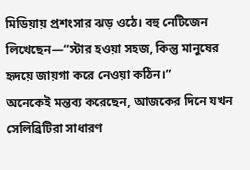মিডিয়ায় প্রশংসার ঝড় ওঠে। বহু নেটিজেন লিখেছেন—“স্টার হওয়া সহজ, কিন্তু মানুষের হৃদয়ে জায়গা করে নেওয়া কঠিন।”
অনেকেই মন্তব্য করেছেন, আজকের দিনে যখন সেলিব্রিটিরা সাধারণ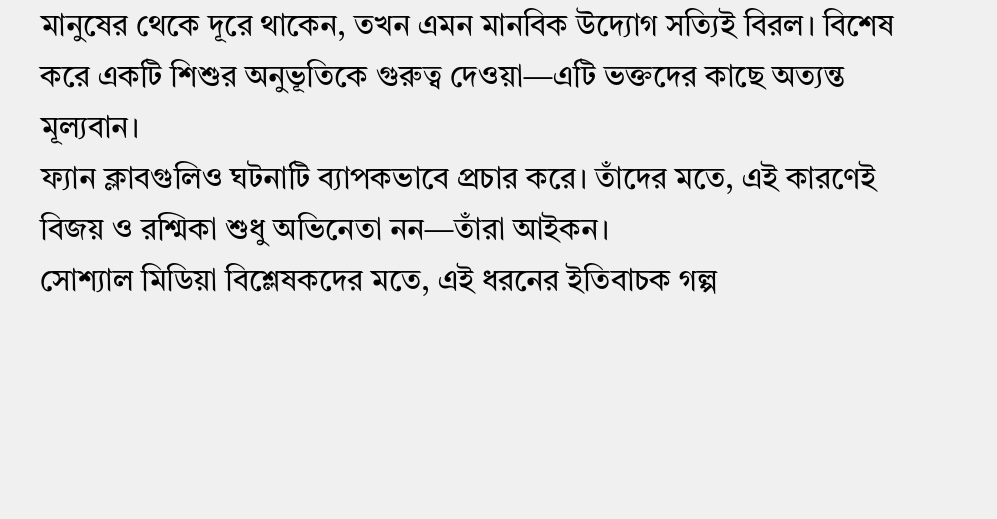মানুষের থেকে দূরে থাকেন, তখন এমন মানবিক উদ্যোগ সত্যিই বিরল। বিশেষ করে একটি শিশুর অনুভূতিকে গুরুত্ব দেওয়া—এটি ভক্তদের কাছে অত্যন্ত মূল্যবান।
ফ্যান ক্লাবগুলিও ঘটনাটি ব্যাপকভাবে প্রচার করে। তাঁদের মতে, এই কারণেই বিজয় ও রশ্মিকা শুধু অভিনেতা নন—তাঁরা আইকন।
সোশ্যাল মিডিয়া বিশ্লেষকদের মতে, এই ধরনের ইতিবাচক গল্প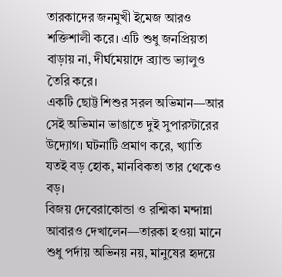তারকাদের জনমুখী ইমেজ আরও শক্তিশালী করে। এটি শুধু জনপ্রিয়তা বাড়ায় না, দীর্ঘমেয়াদে ব্র্যান্ড ভ্যালুও তৈরি করে।
একটি ছোট্ট শিশুর সরল অভিমান—আর সেই অভিমান ভাঙাতে দুই সুপারস্টারের উদ্যোগ। ঘটনাটি প্রমাণ করে, খ্যাতি যতই বড় হোক, মানবিকতা তার থেকেও বড়।
বিজয় দেবেরাকোন্ডা ও রশ্মিকা মন্দান্না আবারও দেখালেন—তারকা হওয়া মানে শুধু পর্দায় অভিনয় নয়, মানুষের হৃদয়ে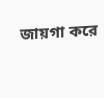জায়গা করে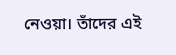নেওয়া। তাঁদের এই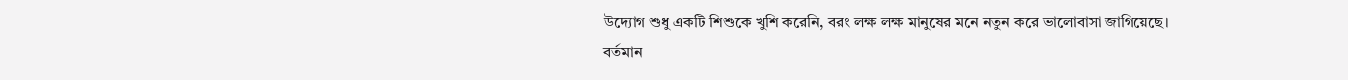উদ্যোগ শুধু একটি শিশুকে খুশি করেনি, বরং লক্ষ লক্ষ মানুষের মনে নতুন করে ভালোবাসা জাগিয়েছে।
বর্তমান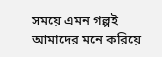সময়ে এমন গল্পই আমাদের মনে করিয়ে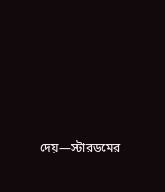দেয়—স্টারডমের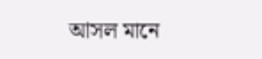আসল মানে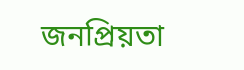জনপ্রিয়তা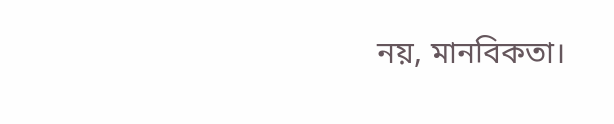নয়, মানবিকতা।